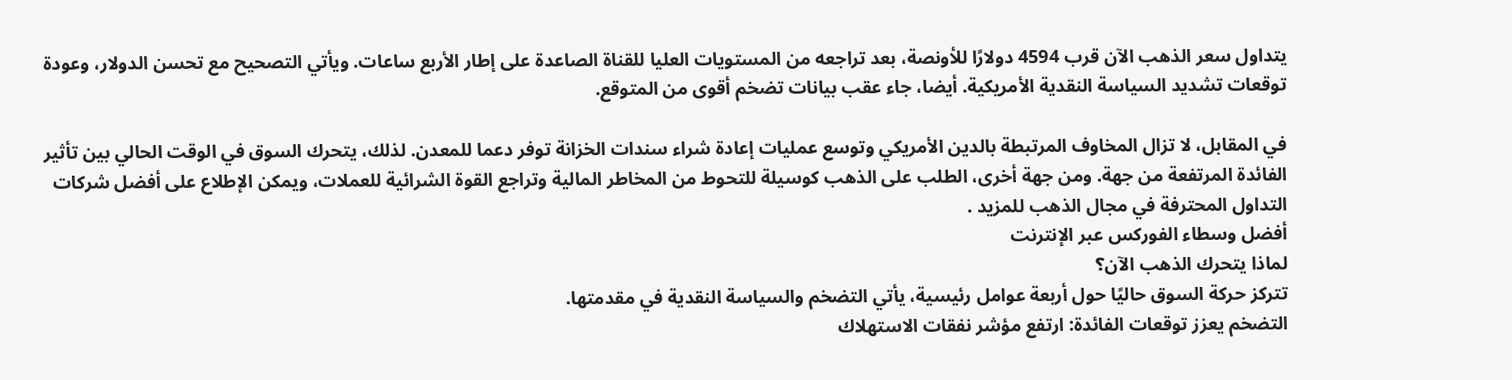يتداول سعر الذهب الآن قرب 4594 دولارًا للأونصة، بعد تراجعه من المستويات العليا للقناة الصاعدة على إطار الأربع ساعات. ويأتي التصحيح مع تحسن الدولار، وعودة توقعات تشديد السياسة النقدية الأمريكية. أيضا، جاء عقب بيانات تضخم أقوى من المتوقع.

في المقابل، لا تزال المخاوف المرتبطة بالدين الأمريكي وتوسع عمليات إعادة شراء سندات الخزانة توفر دعما للمعدن. لذلك، يتحرك السوق في الوقت الحالي بين تأثير الفائدة المرتفعة من جهة. ومن جهة أخرى، الطلب على الذهب كوسيلة للتحوط من المخاطر المالية وتراجع القوة الشرائية للعملات، ويمكن الإطلاع على أفضل شركات التداول المحترفة في مجال الذهب للمزيد .
أفضل وسطاء الفوركس عبر الإنترنت
لماذا يتحرك الذهب الآن؟
تتركز حركة السوق حاليًا حول أربعة عوامل رئيسية، يأتي التضخم والسياسة النقدية في مقدمتها.
التضخم يعزز توقعات الفائدة: ارتفع مؤشر نفقات الاستهلاك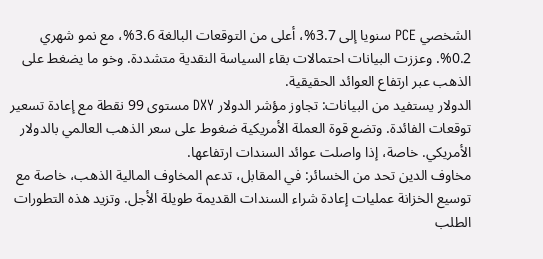الشخصي PCE سنويا إلى 3.7%، أعلى من التوقعات البالغة 3.6%، مع نمو شهري 0.2%. وعززت البيانات احتمالات بقاء السياسة النقدية متشددة. وخو ما يضغط على الذهب عبر ارتفاع العوائد الحقيقية.
الدولار يستفيد من البيانات: تجاوز مؤشر الدولار DXY مستوى 99 نقطة مع إعادة تسعير توقعات الفائدة. وتضع قوة العملة الأمريكية ضغوط على سعر الذهب العالمي بالدولار الأمريكي. خاصة، إذا واصلت عوائد السندات ارتفاعها.
مخاوف الدين تحد من الخسائر: في المقابل، تدعم المخاوف المالية الذهب، خاصة مع توسيع الخزانة عمليات إعادة شراء السندات القديمة طويلة الأجل. وتزيد هذه التطورات الطلب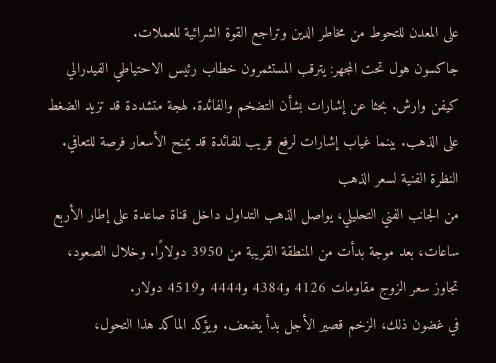على المعدن للتحوط من مخاطر الدين وتراجع القوة الشرائية للعملات.
جاكسون هول تحت المجهر: يترقب المستثمرون خطاب رئيس الاحتياطي الفيدرالي كيفن وارش. بحثا عن إشارات بشأن التضخم والفائدة. لهجة متشددة قد تزيد الضغط على الذهب. بينما غياب إشارات لرفع قريب للفائدة قد يمنح الأسعار فرصة للتعافي.
النظرة الفنية لسعر الذهب
من الجانب الفني التحليلي، يواصل الذهب التداول داخل قناة صاعدة على إطار الأربع ساعات، بعد موجة بدأت من المنطقة القريبة من 3950 دولارًا. وخلال الصعود، تجاوز سعر الزوج مقاومات 4126 و4384 و4444 و4519 دولار.
في غضون ذلك، الزخم قصير الأجل بدأ يضعف. ويؤكد الماكد هذا التحول،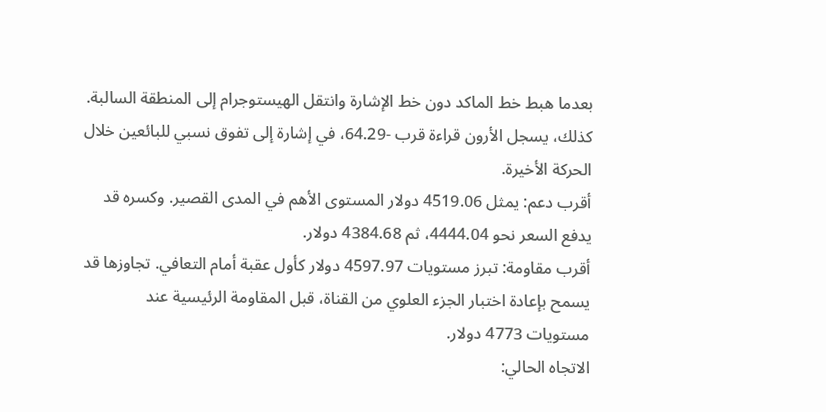بعدما هبط خط الماكد دون خط الإشارة وانتقل الهيستوجرام إلى المنطقة السالبة. كذلك، يسجل الأرون قراءة قرب -64.29، في إشارة إلى تفوق نسبي للبائعين خلال الحركة الأخيرة.
أقرب دعم: يمثل 4519.06 دولار المستوى الأهم في المدى القصير. وكسره قد يدفع السعر نحو 4444.04، ثم 4384.68 دولار.
أقرب مقاومة: تبرز مستويات 4597.97 دولار كأول عقبة أمام التعافي. تجاوزها قد يسمح بإعادة اختبار الجزء العلوي من القناة، قبل المقاومة الرئيسية عند مستويات 4773 دولار.
الاتجاه الحالي: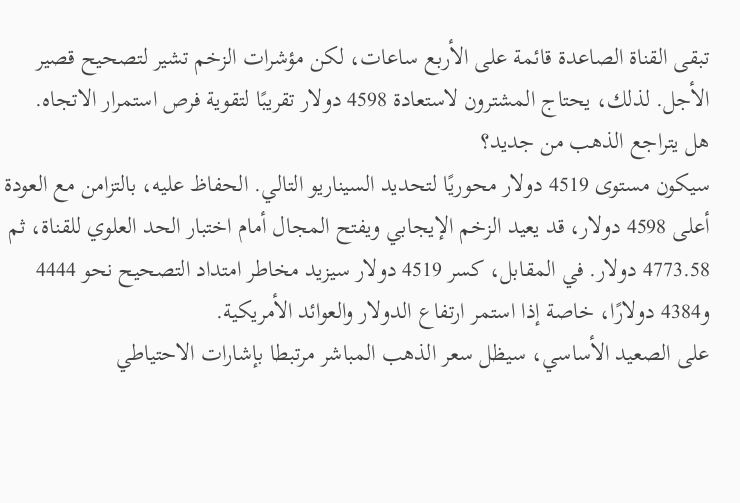تبقى القناة الصاعدة قائمة على الأربع ساعات، لكن مؤشرات الزخم تشير لتصحيح قصير الأجل. لذلك، يحتاج المشترون لاستعادة 4598 دولار تقريبًا لتقوية فرص استمرار الاتجاه.
هل يتراجع الذهب من جديد؟
سيكون مستوى 4519 دولار محوريًا لتحديد السيناريو التالي. الحفاظ عليه، بالتزامن مع العودة أعلى 4598 دولار، قد يعيد الزخم الإيجابي ويفتح المجال أمام اختبار الحد العلوي للقناة، ثم 4773.58 دولار. في المقابل، كسر 4519 دولار سيزيد مخاطر امتداد التصحيح نحو 4444 و4384 دولارًا، خاصة إذا استمر ارتفاع الدولار والعوائد الأمريكية.
على الصعيد الأساسي، سيظل سعر الذهب المباشر مرتبطا بإشارات الاحتياطي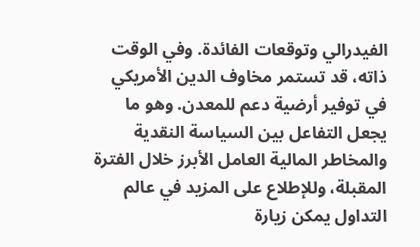الفيدرالي وتوقعات الفائدة. وفي الوقت ذاته، قد تستمر مخاوف الدين الأمريكي في توفير أرضية دعم للمعدن. وهو ما يجعل التفاعل بين السياسة النقدية والمخاطر المالية العامل الأبرز خلال الفترة المقبلة، وللإطلاع على المزيد في عالم التداول يمكن زيارة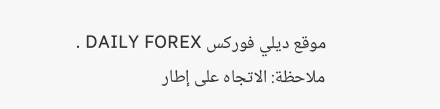موقع ديلي فوركس DAILY FOREX .
ملاحظة: الاتجاه على إطار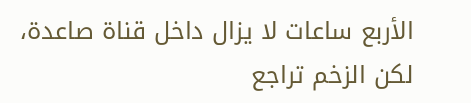الأربع ساعات لا يزال داخل قناة صاعدة، لكن الزخم تراجع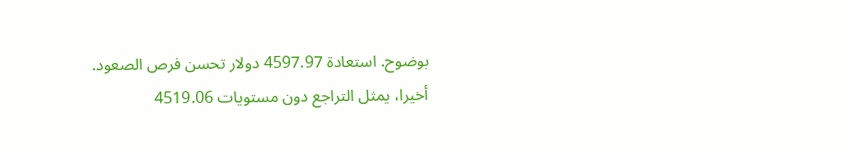بوضوح. استعادة 4597.97 دولار تحسن فرص الصعود. أخيرا، يمثل التراجع دون مستويات 4519.06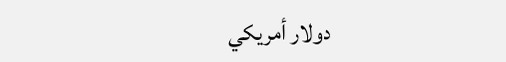دولار أمريكي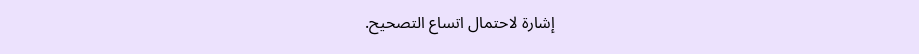إشارة لاحتمال اتساع التصحيح.